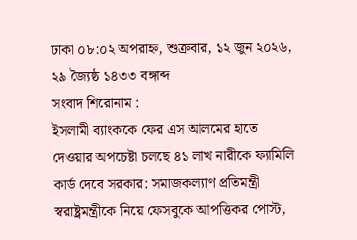ঢাকা ০৮:০২ অপরাহ্ন, শুক্রবার, ১২ জুন ২০২৬, ২৯ জ্যৈষ্ঠ ১৪৩৩ বঙ্গাব্দ
সংবাদ শিরোনাম :
ইসলামী ব্যাংককে ফের এস আলমের হাতে দেওয়ার অপচেষ্টা চলছে ৪১ লাখ নারীকে ফ্যামিলি কার্ড দেবে সরকার: সমাজকল্যাণ প্রতিমন্ত্রী স্বরাষ্ট্রমন্ত্রীকে নিয়ে ফেসবুকে আপত্তিকর পোস্ট,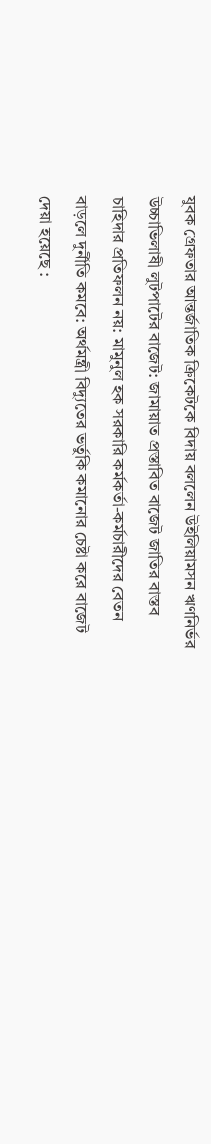যুবক গ্রেফতার আন্তর্জাতিক ক্রিকেটকে বিদায় বললেন উইলিয়ামসন ঋণনির্ভর উচ্চাভিলাষী লুটপাটের বাজেট: জামায়াত প্রস্তাবিত বাজেট জাতির বাস্তব চাহিদার প্রতিফলন নয়: মামুনুল হক সরকারি কর্মকর্তা-কর্মচারীদের বেতন বাড়লে দুর্নীতি কমবে: অর্থমন্ত্রী বিদ্যুতের ভর্তুকি কমানোর চেষ্টা করে বাজেট দেয়া হয়েছে :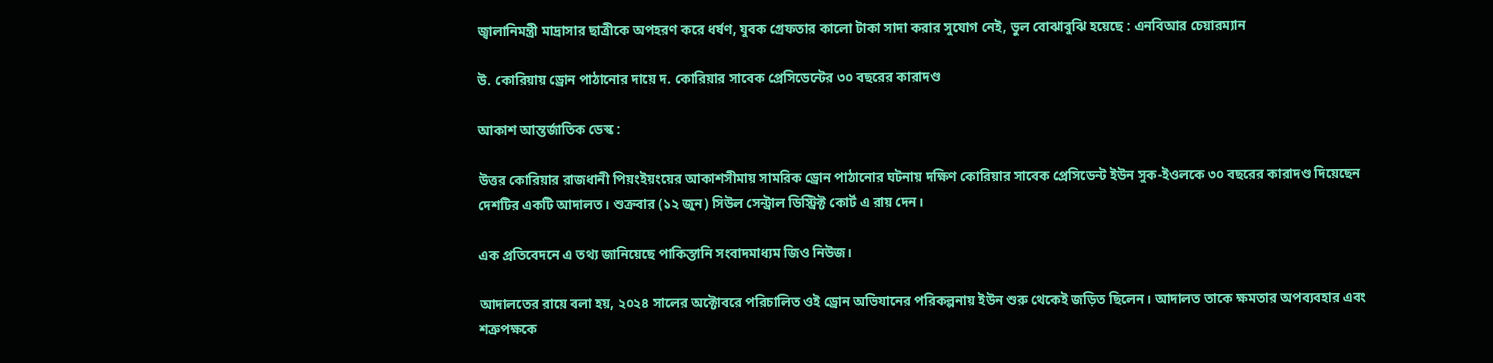জ্বালানিমন্ত্রী মাদ্রাসার ছাত্রীকে অপহরণ করে ধর্ষণ, যুবক গ্রেফতার কালো টাকা সাদা করার সুযোগ নেই, ভুল বোঝাবুঝি হয়েছে : এনবিআর চেয়ারম্যান

উ. কোরিয়ায় ড্রোন পাঠানোর দায়ে দ. কোরিয়ার সাবেক প্রেসিডেন্টের ৩০ বছরের কারাদণ্ড

আকাশ আন্তর্জাতিক ডেস্ক :

উত্তর কোরিয়ার রাজধানী পিয়ংইয়ংয়ের আকাশসীমায় সামরিক ড্রোন পাঠানোর ঘটনায় দক্ষিণ কোরিয়ার সাবেক প্রেসিডেন্ট ইউন সুক-ইওলকে ৩০ বছরের কারাদণ্ড দিয়েছেন দেশটির একটি আদালত। শুক্রবার (১২ জুন) সিউল সেন্ট্রাল ডিস্ট্রিক্ট কোর্ট এ রায় দেন।

এক প্রতিবেদনে এ তথ্য জানিয়েছে পাকিস্তানি সংবাদমাধ্যম জিও নিউজ।

আদালতের রায়ে বলা হয়, ২০২৪ সালের অক্টোবরে পরিচালিত ওই ড্রোন অভিযানের পরিকল্পনায় ইউন শুরু থেকেই জড়িত ছিলেন। আদালত তাকে ক্ষমতার অপব্যবহার এবং শত্রুপক্ষকে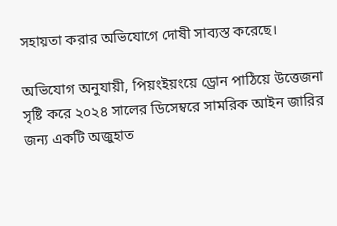সহায়তা করার অভিযোগে দোষী সাব্যস্ত করেছে।

অভিযোগ অনুযায়ী, পিয়ংইয়ংয়ে ড্রোন পাঠিয়ে উত্তেজনা সৃষ্টি করে ২০২৪ সালের ডিসেম্বরে সামরিক আইন জারির জন্য একটি অজুহাত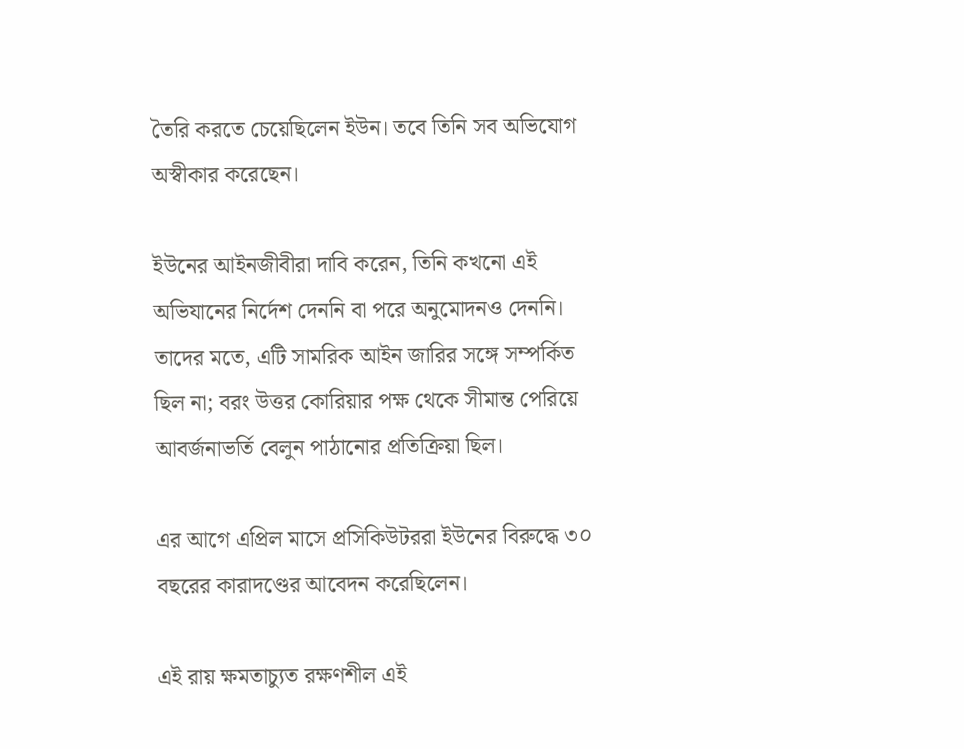তৈরি করতে চেয়েছিলেন ইউন। তবে তিনি সব অভিযোগ অস্বীকার করেছেন।

ইউনের আইনজীবীরা দাবি করেন, তিনি কখনো এই অভিযানের নির্দেশ দেননি বা পরে অনুমোদনও দেননি। তাদের মতে, এটি সামরিক আইন জারির সঙ্গে সম্পর্কিত ছিল না; বরং উত্তর কোরিয়ার পক্ষ থেকে সীমান্ত পেরিয়ে আবর্জনাভর্তি বেলুন পাঠানোর প্রতিক্রিয়া ছিল।

এর আগে এপ্রিল মাসে প্রসিকিউটররা ইউনের বিরুদ্ধে ৩০ বছরের কারাদণ্ডের আবেদন করেছিলেন।

এই রায় ক্ষমতাচ্যুত রক্ষণশীল এই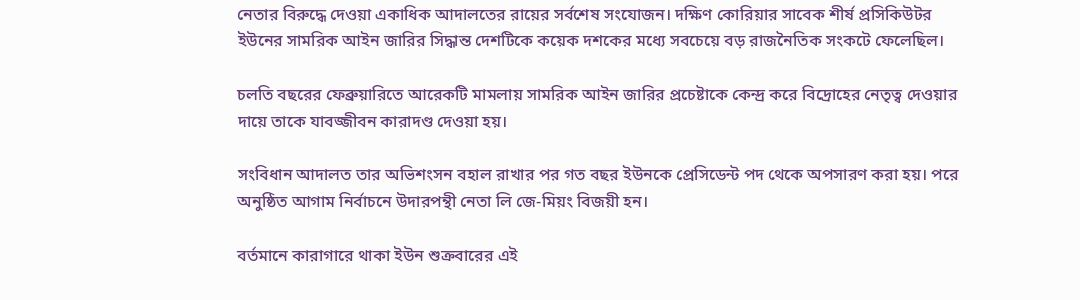নেতার বিরুদ্ধে দেওয়া একাধিক আদালতের রায়ের সর্বশেষ সংযোজন। দক্ষিণ কোরিয়ার সাবেক শীর্ষ প্রসিকিউটর ইউনের সামরিক আইন জারির সিদ্ধান্ত দেশটিকে কয়েক দশকের মধ্যে সবচেয়ে বড় রাজনৈতিক সংকটে ফেলেছিল।

চলতি বছরের ফেব্রুয়ারিতে আরেকটি মামলায় সামরিক আইন জারির প্রচেষ্টাকে কেন্দ্র করে বিদ্রোহের নেতৃত্ব দেওয়ার দায়ে তাকে যাবজ্জীবন কারাদণ্ড দেওয়া হয়।

সংবিধান আদালত তার অভিশংসন বহাল রাখার পর গত বছর ইউনকে প্রেসিডেন্ট পদ থেকে অপসারণ করা হয়। পরে অনুষ্ঠিত আগাম নির্বাচনে উদারপন্থী নেতা লি জে-মিয়ং বিজয়ী হন।

বর্তমানে কারাগারে থাকা ইউন শুক্রবারের এই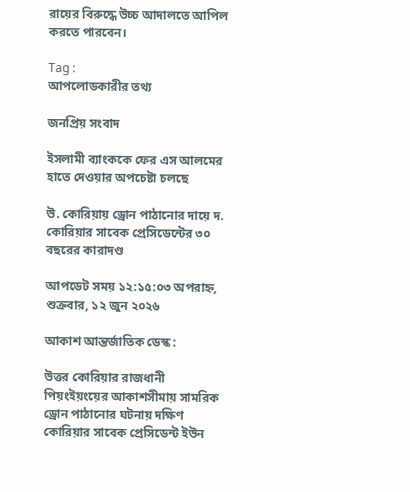রায়ের বিরুদ্ধে উচ্চ আদালতে আপিল করতে পারবেন।

Tag :
আপলোডকারীর তথ্য

জনপ্রিয় সংবাদ

ইসলামী ব্যাংককে ফের এস আলমের হাতে দেওয়ার অপচেষ্টা চলছে

উ. কোরিয়ায় ড্রোন পাঠানোর দায়ে দ. কোরিয়ার সাবেক প্রেসিডেন্টের ৩০ বছরের কারাদণ্ড

আপডেট সময় ১২:১৫:০৩ অপরাহ্ন, শুক্রবার, ১২ জুন ২০২৬

আকাশ আন্তর্জাতিক ডেস্ক :

উত্তর কোরিয়ার রাজধানী পিয়ংইয়ংয়ের আকাশসীমায় সামরিক ড্রোন পাঠানোর ঘটনায় দক্ষিণ কোরিয়ার সাবেক প্রেসিডেন্ট ইউন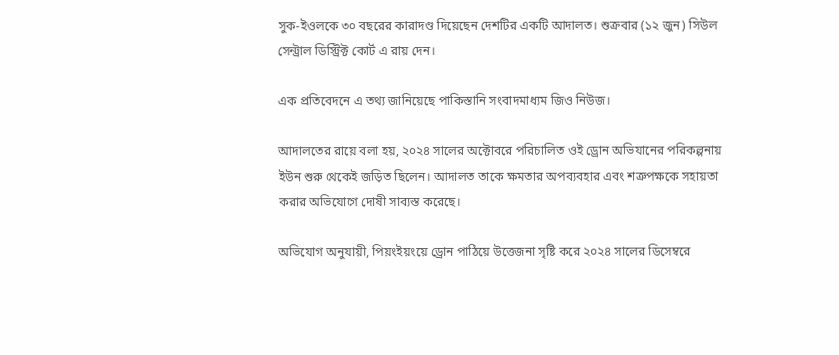সুক-ইওলকে ৩০ বছরের কারাদণ্ড দিয়েছেন দেশটির একটি আদালত। শুক্রবার (১২ জুন) সিউল সেন্ট্রাল ডিস্ট্রিক্ট কোর্ট এ রায় দেন।

এক প্রতিবেদনে এ তথ্য জানিয়েছে পাকিস্তানি সংবাদমাধ্যম জিও নিউজ।

আদালতের রায়ে বলা হয়, ২০২৪ সালের অক্টোবরে পরিচালিত ওই ড্রোন অভিযানের পরিকল্পনায় ইউন শুরু থেকেই জড়িত ছিলেন। আদালত তাকে ক্ষমতার অপব্যবহার এবং শত্রুপক্ষকে সহায়তা করার অভিযোগে দোষী সাব্যস্ত করেছে।

অভিযোগ অনুযায়ী, পিয়ংইয়ংয়ে ড্রোন পাঠিয়ে উত্তেজনা সৃষ্টি করে ২০২৪ সালের ডিসেম্বরে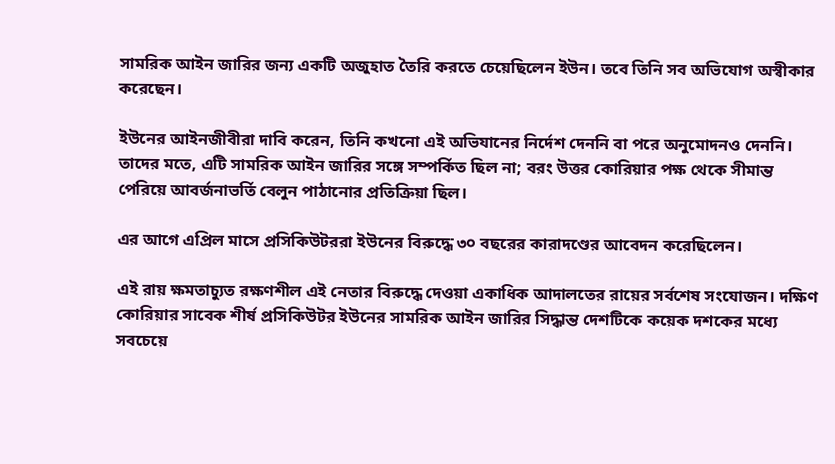সামরিক আইন জারির জন্য একটি অজুহাত তৈরি করতে চেয়েছিলেন ইউন। তবে তিনি সব অভিযোগ অস্বীকার করেছেন।

ইউনের আইনজীবীরা দাবি করেন, তিনি কখনো এই অভিযানের নির্দেশ দেননি বা পরে অনুমোদনও দেননি। তাদের মতে, এটি সামরিক আইন জারির সঙ্গে সম্পর্কিত ছিল না; বরং উত্তর কোরিয়ার পক্ষ থেকে সীমান্ত পেরিয়ে আবর্জনাভর্তি বেলুন পাঠানোর প্রতিক্রিয়া ছিল।

এর আগে এপ্রিল মাসে প্রসিকিউটররা ইউনের বিরুদ্ধে ৩০ বছরের কারাদণ্ডের আবেদন করেছিলেন।

এই রায় ক্ষমতাচ্যুত রক্ষণশীল এই নেতার বিরুদ্ধে দেওয়া একাধিক আদালতের রায়ের সর্বশেষ সংযোজন। দক্ষিণ কোরিয়ার সাবেক শীর্ষ প্রসিকিউটর ইউনের সামরিক আইন জারির সিদ্ধান্ত দেশটিকে কয়েক দশকের মধ্যে সবচেয়ে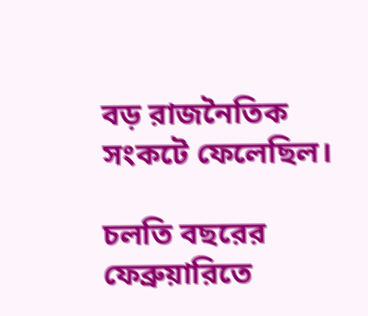বড় রাজনৈতিক সংকটে ফেলেছিল।

চলতি বছরের ফেব্রুয়ারিতে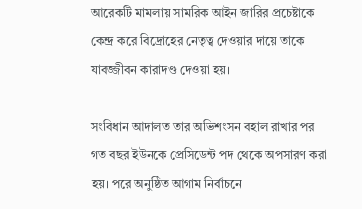আরেকটি মামলায় সামরিক আইন জারির প্রচেষ্টাকে কেন্দ্র করে বিদ্রোহের নেতৃত্ব দেওয়ার দায়ে তাকে যাবজ্জীবন কারাদণ্ড দেওয়া হয়।

সংবিধান আদালত তার অভিশংসন বহাল রাখার পর গত বছর ইউনকে প্রেসিডেন্ট পদ থেকে অপসারণ করা হয়। পরে অনুষ্ঠিত আগাম নির্বাচনে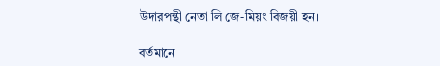উদারপন্থী নেতা লি জে-মিয়ং বিজয়ী হন।

বর্তমানে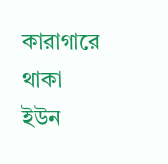কারাগারে থাকা ইউন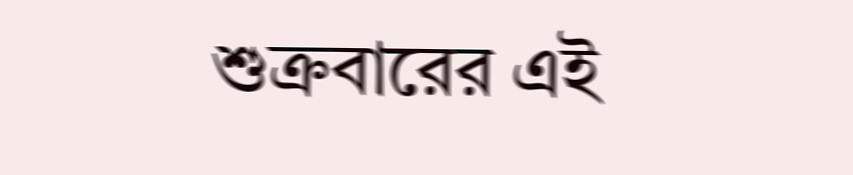শুক্রবারের এই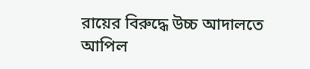রায়ের বিরুদ্ধে উচ্চ আদালতে আপিল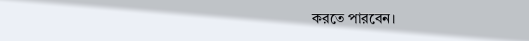করতে পারবেন।